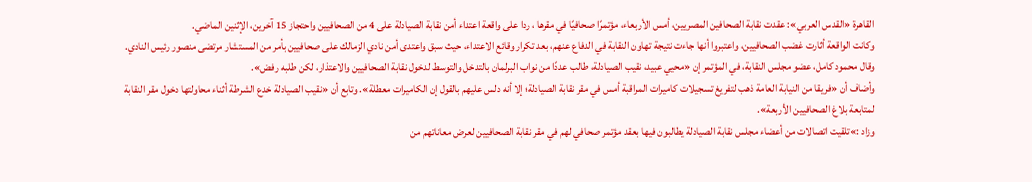القاهرة «القدس العربي»: عقدت نقابة الصحافين المصريين، أمس الأربعاء، مؤتمرًا صحافيًا في مقرها ، ردا على واقعة اعتداء أمن نقابة الصيادلة على 4 من الصحافيين واحتجاز 15 آخرين، الإثنين الماضي.
وكانت الواقعة أثارت غضب الصحافيين، واعتبروا أنها جاءت نتيجة تهاون النقابة في الدفاع عنهم، بعد تكرار وقائع الاعتداء، حيث سبق واعتدى أمن نادي الزمالك على صحافيين بأمر من المستشار مرتضى منصور رئيس النادي.
وقال محمود كامل، عضو مجلس النقابة، في المؤتمر إن «محيي عبيد، نقيب الصيادلة، طالب عددًا من نواب البرلمان بالتدخل والتوسط لدخول نقابة الصحافيين والاعتذار، لكن طلبه رفض».
وأضاف أن «فريقا من النيابة العامة ذهب لتفريغ تسجيلات كاميرات المراقبة أمس في مقر نقابة الصيادلة؛ إلا أنه دلس عليهم بالقول إن الكاميرات معطلة». وتابع أن «نقيب الصيادلة خدع الشرطة أثناء محاولتها دخول مقر النقابة لمتابعة بلاغ الصحافيين الأربعة».
وزاد :»تلقيت اتصالات من أعضاء مجلس نقابة الصيادلة يطالبون فيها بعقد مؤتمر صحافي لهم في مقر نقابة الصحافيين لعرض معاناتهم من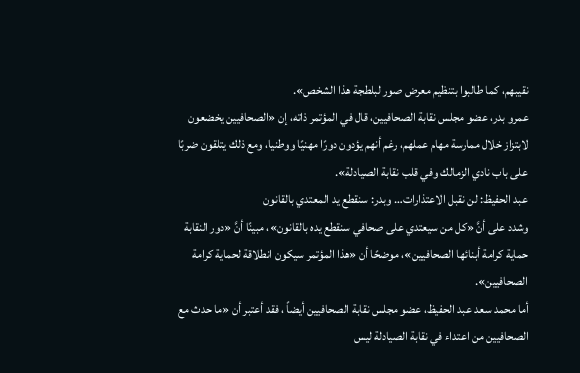نقيبهم، كما طالبوا بتنظيم معرض صور لبلطجة هذا الشخص».
عمرو بدر، عضو مجلس نقابة الصحافيين، قال في المؤتمر ذاته، إن «الصحافيين يخضعون لابتزاز خلال ممارسة مهام عملهم، رغم أنهم يؤدون دورًا مهنيًا ووطنيا، ومع ذلك يتلقون ضربًا على باب نادي الزمالك وفي قلب نقابة الصيادلة».
عبد الحفيظ: لن نقبل الاعتذارات… وبدر: سنقطع يد المعتدي بالقانون
وشدد على أنَّ «كل من سيعتدي على صحافي سنقطع يده بالقانون»، مبينًا أنَّ «دور النقابة حماية كرامة أبنائها الصحافيين»، موضحًا أن «هذا المؤتمر سيكون انطلاقة لحماية كرامة الصحافيين».
أما محمد سعد عبد الحفيظ، عضو مجلس نقابة الصحافيين أيضاً ، فقد أعتبر أن «ما حدث مع الصحافيين من اعتداء في نقابة الصيادلة ليس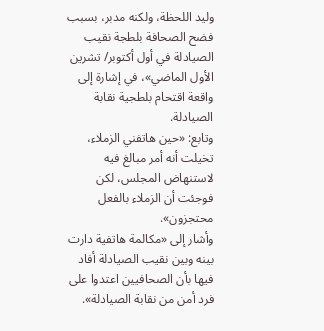وليد اللحظة، ولكنه مدبر، بسبب فضح الصحافة بلطجة نقيب الصيادلة في أول أكتوبر/ تشرين الأول الماضي»، في إشارة إلى واقعة اقتحام بلطجية نقابة الصيادلة.
وتابع: «حين هاتفني الزملاء، تخيلت أنه أمر مبالغ فيه لاستنهاض المجلس، لكن فوجئت أن الزملاء بالفعل محتجزون».
وأشار إلى «مكالمة هاتفية دارت بينه وبين نقيب الصيادلة أفاد فيها بأن الصحافيين اعتدوا على فرد أمن من نقابة الصيادلة».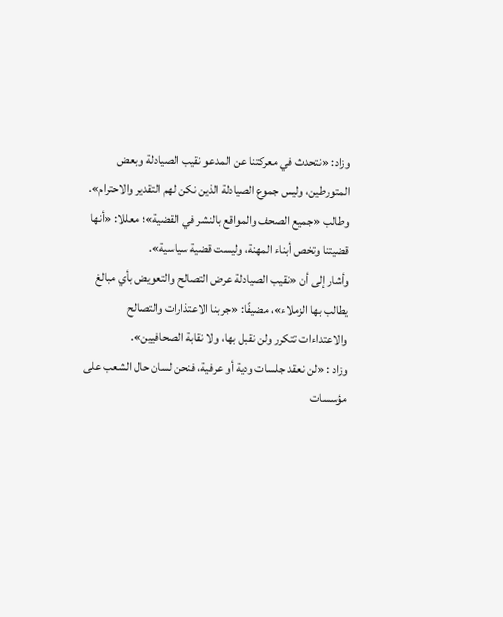وزاد: «نتحدث في معركتنا عن المدعو نقيب الصيادلة وبعض المتورطين، وليس جموع الصيادلة الذين نكن لهم التقدير والاحترام».
وطالب «جميع الصحف والمواقع بالنشر في القضية»؛ معللا: «أنها قضيتنا وتخص أبناء المهنة، وليست قضية سياسية».
وأشار إلى أن «نقيب الصيادلة عرض التصالح والتعويض بأي مبالغ يطالب بها الزملاء»، مضيفًا: «جربنا الاعتذارات والتصالح والاعتداءات تتكرر ولن نقبل بها، ولا نقابة الصحافيين».
وزاد : «لن نعقد جلسات ودية أو عرفية، فنحن لسان حال الشعب على مؤسسات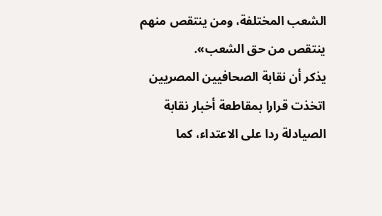الشعب المختلفة، ومن ينتقص منهم ينتقص من حق الشعب».
يذكر أن نقابة الصحافيين المصريين اتخذت قرارا بمقاطعة أخبار نقابة الصيادلة ردا على الاعتداء، كما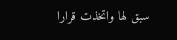سبق لها واتخذت قرارا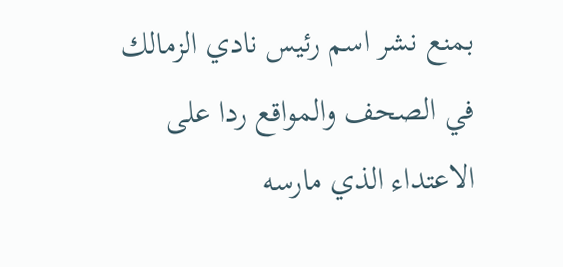بمنع نشر اسم رئيس نادي الزمالك في الصحف والمواقع ردا على الاعتداء الذي مارسه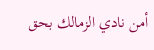أمن نادي الزمالك بحق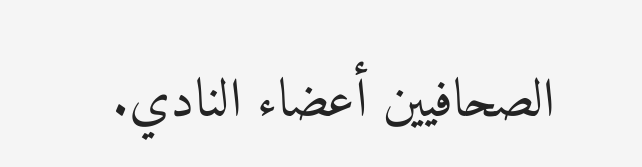الصحافيين أعضاء النادي.